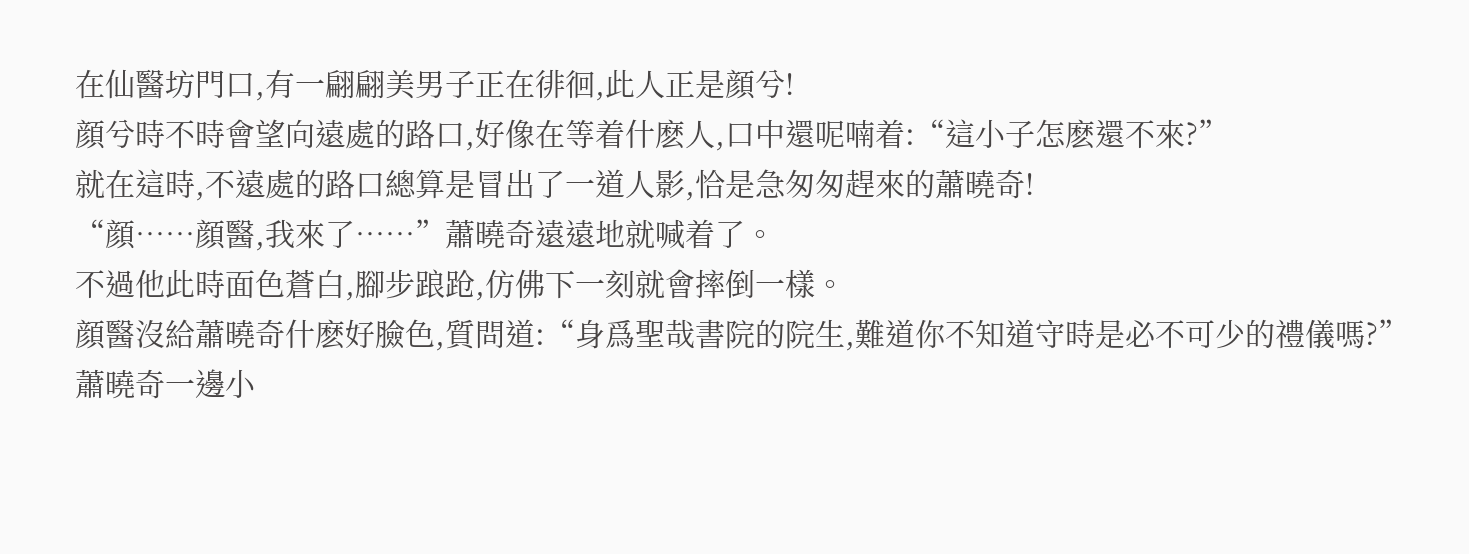在仙醫坊門口,有一翩翩美男子正在徘徊,此人正是顔兮!
顔兮時不時會望向遠處的路口,好像在等着什麽人,口中還呢喃着:“這小子怎麽還不來?”
就在這時,不遠處的路口總算是冒出了一道人影,恰是急匆匆趕來的蕭曉奇!
“顔……顔醫,我來了……”蕭曉奇遠遠地就喊着了。
不過他此時面色蒼白,腳步踉跄,仿佛下一刻就會摔倒一樣。
顔醫沒給蕭曉奇什麽好臉色,質問道:“身爲聖哉書院的院生,難道你不知道守時是必不可少的禮儀嗎?”
蕭曉奇一邊小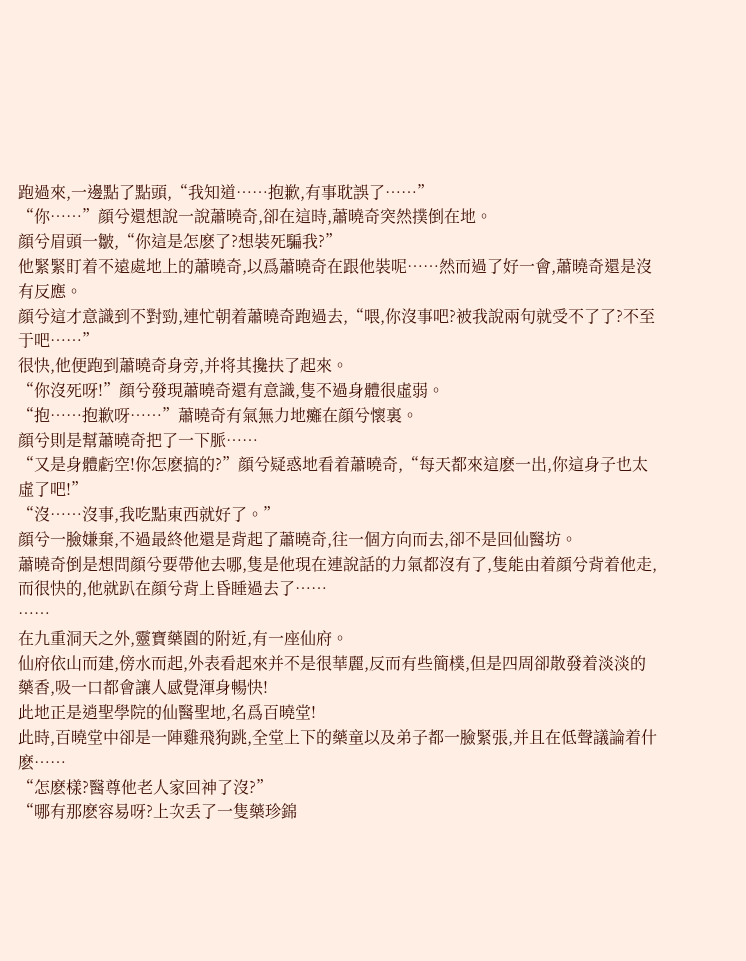跑過來,一邊點了點頭,“我知道……抱歉,有事耽誤了……”
“你……”顔兮還想說一說蕭曉奇,卻在這時,蕭曉奇突然撲倒在地。
顔兮眉頭一皺,“你這是怎麽了?想裝死騙我?”
他緊緊盯着不遠處地上的蕭曉奇,以爲蕭曉奇在跟他裝呢……然而過了好一會,蕭曉奇還是沒有反應。
顔兮這才意識到不對勁,連忙朝着蕭曉奇跑過去,“喂,你沒事吧?被我說兩句就受不了了?不至于吧……”
很快,他便跑到蕭曉奇身旁,并将其攙扶了起來。
“你沒死呀!”顔兮發現蕭曉奇還有意識,隻不過身體很虛弱。
“抱……抱歉呀……”蕭曉奇有氣無力地癱在顔兮懷裏。
顔兮則是幫蕭曉奇把了一下脈……
“又是身體虧空!你怎麽搞的?”顔兮疑惑地看着蕭曉奇,“每天都來這麽一出,你這身子也太虛了吧!”
“沒……沒事,我吃點東西就好了。”
顔兮一臉嫌棄,不過最終他還是背起了蕭曉奇,往一個方向而去,卻不是回仙醫坊。
蕭曉奇倒是想問顔兮要帶他去哪,隻是他現在連說話的力氣都沒有了,隻能由着顔兮背着他走,而很快的,他就趴在顔兮背上昏睡過去了……
……
在九重洞天之外,靈寶藥園的附近,有一座仙府。
仙府依山而建,傍水而起,外表看起來并不是很華麗,反而有些簡樸,但是四周卻散發着淡淡的藥香,吸一口都會讓人感覺渾身暢快!
此地正是逍聖學院的仙醫聖地,名爲百曉堂!
此時,百曉堂中卻是一陣雞飛狗跳,全堂上下的藥童以及弟子都一臉緊張,并且在低聲議論着什麽……
“怎麽樣?醫尊他老人家回神了沒?”
“哪有那麽容易呀?上次丢了一隻藥珍錦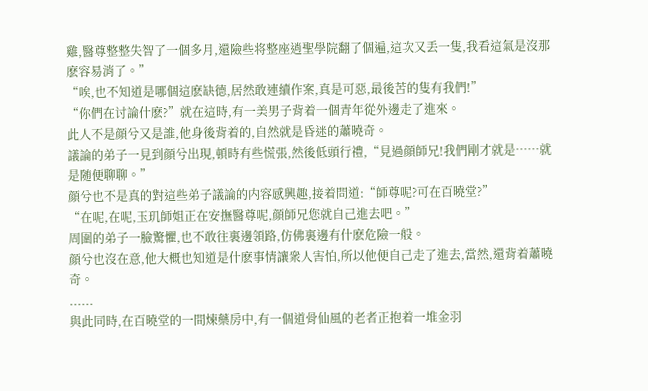雞,醫尊整整失智了一個多月,還險些将整座逍聖學院翻了個遍,這次又丢一隻,我看這氣是沒那麽容易消了。”
“唉,也不知道是哪個這麽缺德,居然敢連續作案,真是可惡,最後苦的隻有我們!”
“你們在讨論什麽?”就在這時,有一美男子背着一個青年從外邊走了進來。
此人不是顔兮又是誰,他身後背着的,自然就是昏迷的蕭曉奇。
議論的弟子一見到顔兮出現,頓時有些慌張,然後低頭行禮,“見過顔師兄!我們剛才就是……就是随便聊聊。”
顔兮也不是真的對這些弟子議論的内容感興趣,接着問道:“師尊呢?可在百曉堂?”
“在呢,在呢,玉玑師姐正在安撫醫尊呢,顔師兄您就自己進去吧。”
周圍的弟子一臉驚懼,也不敢往裏邊領路,仿佛裏邊有什麽危險一般。
顔兮也沒在意,他大概也知道是什麽事情讓衆人害怕,所以他便自己走了進去,當然,還背着蕭曉奇。
......
與此同時,在百曉堂的一間煉藥房中,有一個道骨仙風的老者正抱着一堆金羽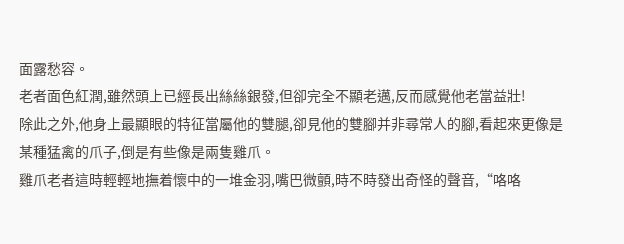面露愁容。
老者面色紅潤,雖然頭上已經長出絲絲銀發,但卻完全不顯老邁,反而感覺他老當益壯!
除此之外,他身上最顯眼的特征當屬他的雙腿,卻見他的雙腳并非尋常人的腳,看起來更像是某種猛禽的爪子,倒是有些像是兩隻雞爪。
雞爪老者這時輕輕地撫着懷中的一堆金羽,嘴巴微顫,時不時發出奇怪的聲音,“咯咯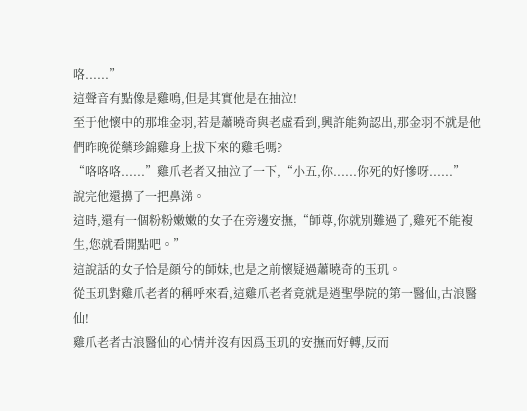咯......”
這聲音有點像是雞鳴,但是其實他是在抽泣!
至于他懷中的那堆金羽,若是蕭曉奇與老虛看到,興許能夠認出,那金羽不就是他們昨晚從藥珍錦雞身上拔下來的雞毛嗎?
“咯咯咯......”雞爪老者又抽泣了一下,“小五,你......你死的好慘呀......”
說完他還擤了一把鼻涕。
這時,還有一個粉粉嫩嫩的女子在旁邊安撫,“師尊,你就别難過了,雞死不能複生,您就看開點吧。”
這說話的女子恰是顔兮的師妹,也是之前懷疑過蕭曉奇的玉玑。
從玉玑對雞爪老者的稱呼來看,這雞爪老者竟就是逍聖學院的第一醫仙,古浪醫仙!
雞爪老者古浪醫仙的心情并沒有因爲玉玑的安撫而好轉,反而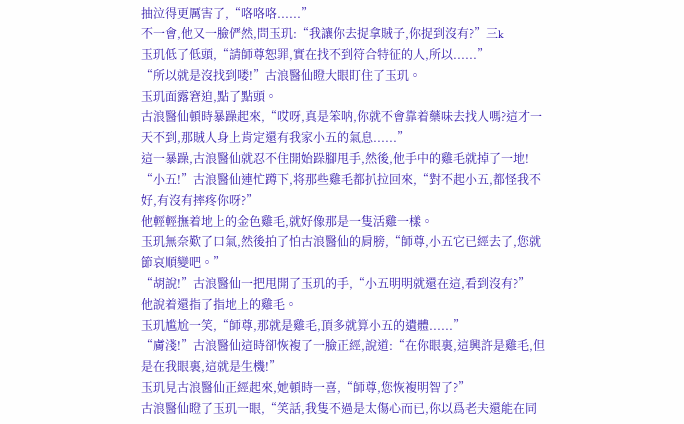抽泣得更厲害了,“咯咯咯......”
不一會,他又一臉俨然,問玉玑:“我讓你去捉拿賊子,你捉到沒有?”三k
玉玑低了低頭,“請師尊恕罪,實在找不到符合特征的人,所以......”
“所以就是沒找到喽!”古浪醫仙瞪大眼盯住了玉玑。
玉玑面露窘迫,點了點頭。
古浪醫仙頓時暴躁起來,“哎呀,真是笨呐,你就不會靠着藥味去找人嗎?這才一天不到,那賊人身上肯定還有我家小五的氣息......”
這一暴躁,古浪醫仙就忍不住開始跺腳甩手,然後,他手中的雞毛就掉了一地!
“小五!”古浪醫仙連忙蹲下,将那些雞毛都扒拉回來,“對不起小五,都怪我不好,有沒有摔疼你呀?”
他輕輕撫着地上的金色雞毛,就好像那是一隻活雞一樣。
玉玑無奈歎了口氣,然後拍了怕古浪醫仙的肩膀,“師尊,小五它已經去了,您就節哀順變吧。”
“胡說!”古浪醫仙一把甩開了玉玑的手,“小五明明就還在這,看到沒有?”
他說着還指了指地上的雞毛。
玉玑尴尬一笑,“師尊,那就是雞毛,頂多就算小五的遺體......”
“膚淺!”古浪醫仙這時卻恢複了一臉正經,說道:“在你眼裏,這興許是雞毛,但是在我眼裏,這就是生機!”
玉玑見古浪醫仙正經起來,她頓時一喜,“師尊,您恢複明智了?”
古浪醫仙瞪了玉玑一眼,“笑話,我隻不過是太傷心而已,你以爲老夫還能在同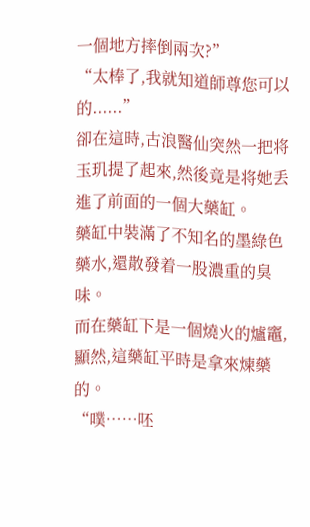一個地方摔倒兩次?”
“太棒了,我就知道師尊您可以的......”
卻在這時,古浪醫仙突然一把将玉玑提了起來,然後竟是将她丢進了前面的一個大藥缸。
藥缸中裝滿了不知名的墨綠色藥水,還散發着一股濃重的臭味。
而在藥缸下是一個燒火的爐竈,顯然,這藥缸平時是拿來煉藥的。
“噗……呸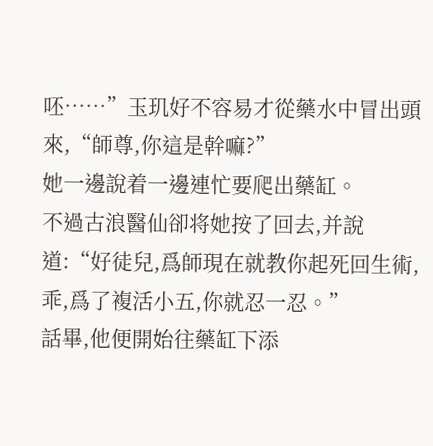呸……”玉玑好不容易才從藥水中冒出頭來,“師尊,你這是幹嘛?”
她一邊說着一邊連忙要爬出藥缸。
不過古浪醫仙卻将她按了回去,并說道:“好徒兒,爲師現在就教你起死回生術,乖,爲了複活小五,你就忍一忍。”
話畢,他便開始往藥缸下添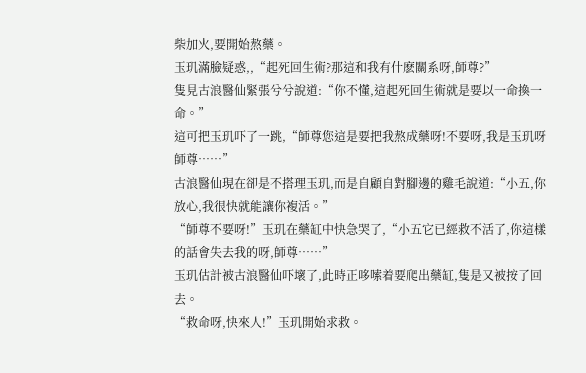柴加火,要開始熬藥。
玉玑滿臉疑惑,,“起死回生術?那這和我有什麽關系呀,師尊?”
隻見古浪醫仙緊張兮兮說道:“你不懂,這起死回生術就是要以一命換一命。”
這可把玉玑吓了一跳,“師尊您這是要把我熬成藥呀!不要呀,我是玉玑呀師尊……”
古浪醫仙現在卻是不搭理玉玑,而是自顧自對腳邊的雞毛說道:“小五,你放心,我很快就能讓你複活。”
“師尊不要呀!”玉玑在藥缸中快急哭了,“小五它已經救不活了,你這樣的話會失去我的呀,師尊……”
玉玑估計被古浪醫仙吓壞了,此時正哆嗦着要爬出藥缸,隻是又被按了回去。
“救命呀,快來人!”玉玑開始求救。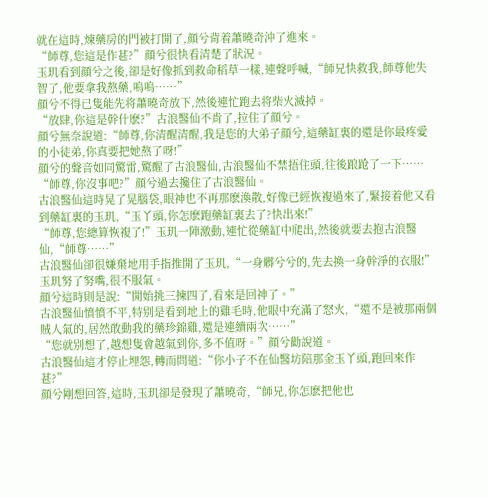就在這時,煉藥房的門被打開了,顔兮背着蕭曉奇沖了進來。
“師尊,您這是作甚?”顔兮很快看清楚了狀況。
玉玑看到顔兮之後,卻是好像抓到救命稻草一樣,連聲呼喊,“師兄快救我,師尊他失智了,他要拿我熬藥,嗚嗚……”
顔兮不得已隻能先将蕭曉奇放下,然後連忙跑去将柴火滅掉。
“放肆,你這是幹什麽?”古浪醫仙不肯了,拉住了顔兮。
顔兮無奈說道:“師尊,你清醒清醒,我是您的大弟子顔兮,這藥缸裏的還是你最疼愛的小徒弟,你真要把她熬了呀!”
顔兮的聲音如同驚雷,驚醒了古浪醫仙,古浪醫仙不禁捂住頭,往後踉跄了一下……
“師尊,你沒事吧?”顔兮過去攙住了古浪醫仙。
古浪醫仙這時晃了晃腦袋,眼神也不再那麽渙散,好像已經恢複過來了,緊接着他又看到藥缸裏的玉玑,“玉丫頭,你怎麽跑藥缸裏去了?快出來!”
“師尊,您總算恢複了!”玉玑一陣激動,連忙從藥缸中爬出,然後就要去抱古浪醫仙,“師尊……”
古浪醫仙卻很嫌棄地用手指推開了玉玑,“一身髒兮兮的,先去換一身幹淨的衣服!”
玉玑努了努嘴,很不服氣。
顔兮這時則是說:“開始挑三揀四了,看來是回神了。”
古浪醫仙憤憤不平,特别是看到地上的雞毛時,他眼中充滿了怒火,“還不是被那兩個賊人氣的,居然敢動我的藥珍錦雞,還是連續兩次……”
“您就别想了,越想隻會越氣到你,多不值呀。”顔兮勸說道。
古浪醫仙這才停止埋怨,轉而問道:“你小子不在仙醫坊陪那金玉丫頭,跑回來作甚?”
顔兮剛想回答,這時,玉玑卻是發現了蕭曉奇,“師兄,你怎麽把他也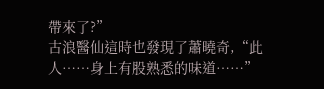帶來了?”
古浪醫仙這時也發現了蕭曉奇,“此人……身上有股熟悉的味道……”